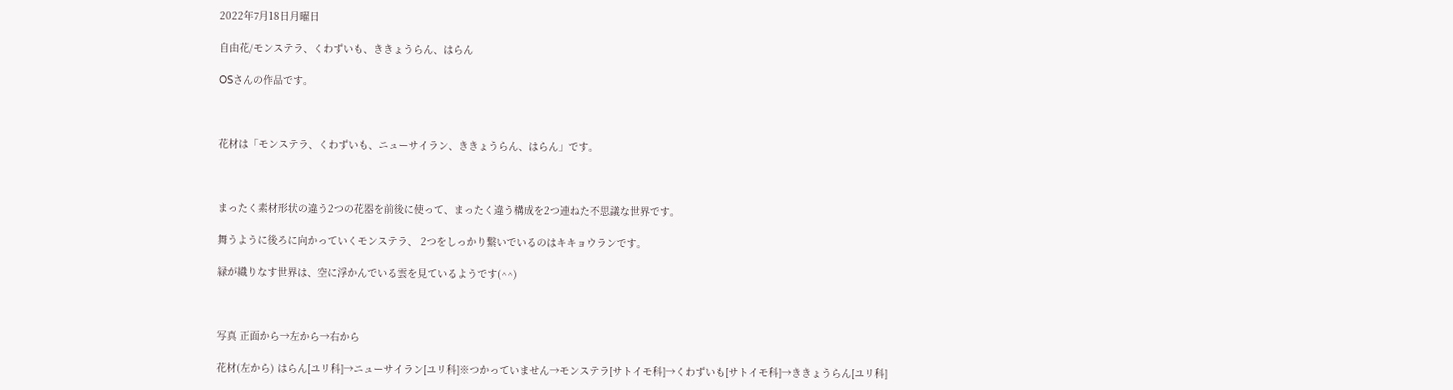2022年7月18日月曜日

自由花/モンステラ、くわずいも、ききょうらん、はらん

OSさんの作品です。



花材は「モンステラ、くわずいも、ニューサイラン、ききょうらん、はらん」です。



まったく素材形状の違う2つの花器を前後に使って、まったく違う構成を2つ連ねた不思議な世界です。

舞うように後ろに向かっていくモンステラ、 2つをしっかり繋いでいるのはキキョウランです。

緑が織りなす世界は、空に浮かんでいる雲を見ているようです(^^)



写真 正面から→左から→右から

花材(左から) はらん[ユリ科]→ニューサイラン[ユリ科]※つかっていません→モンステラ[サトイモ科]→くわずいも[サトイモ科]→ききょうらん[ユリ科]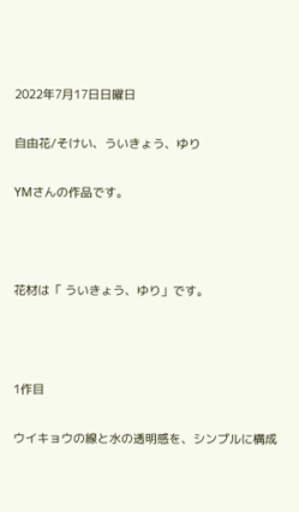2022年7月17日日曜日

自由花/そけい、ういきょう、ゆり

YMさんの作品です。



花材は「 ういきょう、ゆり」です。



1作目

ウイキョウの線と水の透明感を、シンプルに構成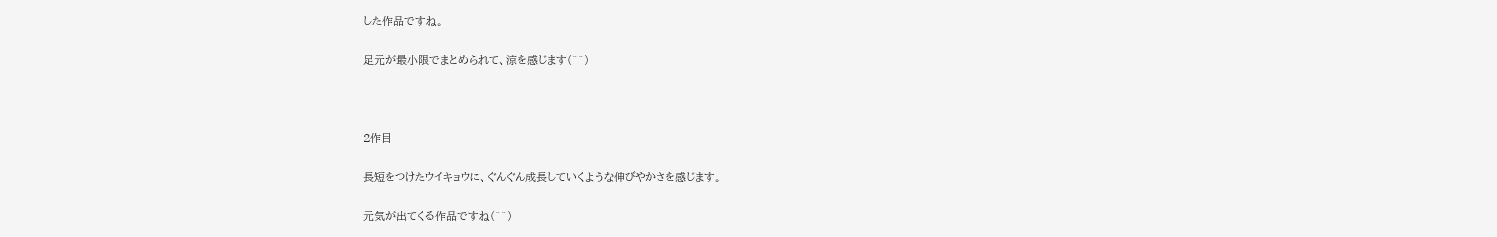した作品ですね。

足元が最小限でまとめられて、涼を感じます(^^)



2作目

長短をつけたウイキョウに、ぐんぐん成長していくような伸びやかさを感じます。

元気が出てくる作品ですね(^^)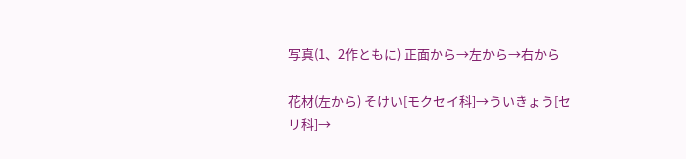写真(1、2作ともに) 正面から→左から→右から

花材(左から) そけい[モクセイ科]→ういきょう[セリ科]→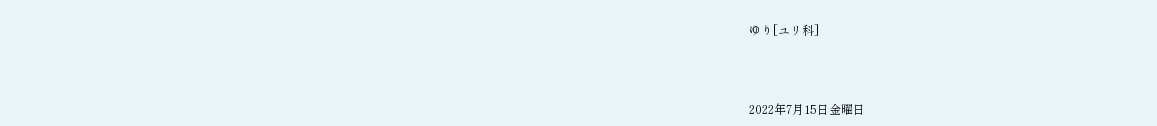ゆり[ユリ科]



2022年7月15日金曜日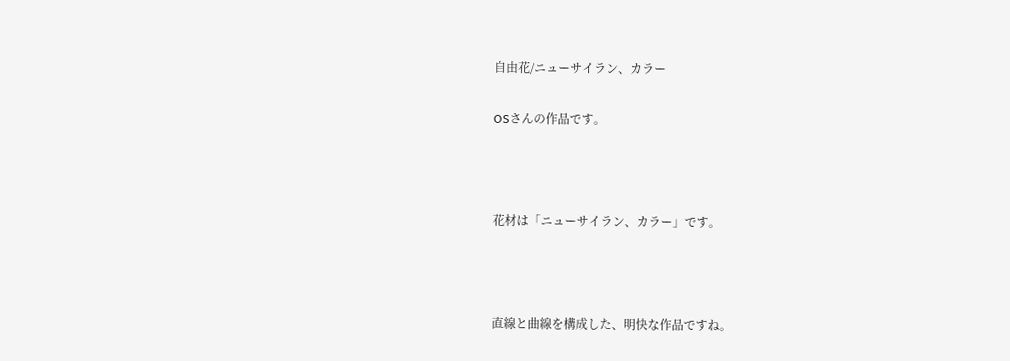自由花/ニューサイラン、カラー

OSさんの作品です。



花材は「ニューサイラン、カラー」です。



直線と曲線を構成した、明快な作品ですね。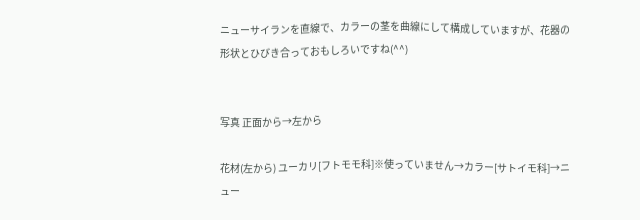ニューサイランを直線で、カラーの茎を曲線にして構成していますが、花器の形状とひびき合っておもしろいですね(^^)


写真 正面から→左から

花材(左から) ユーカリ[フトモモ科]※使っていません→カラー[サトイモ科]→ニュー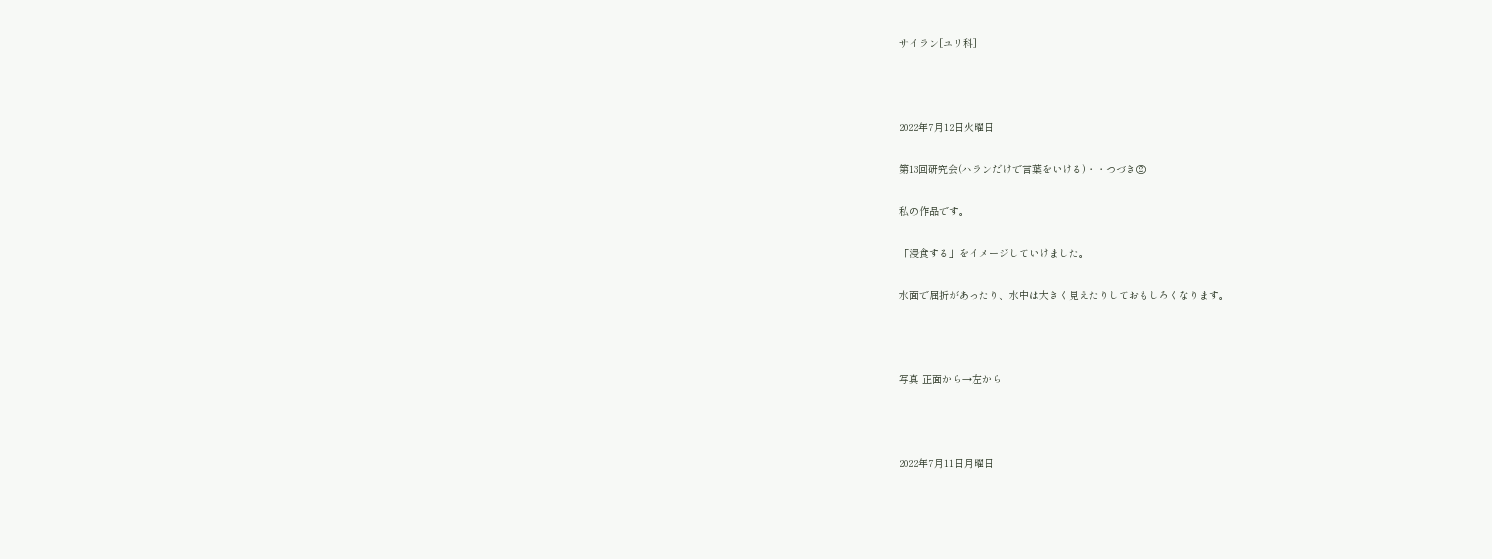サイラン[ユリ科]



2022年7月12日火曜日

第13回研究会(ハランだけで言葉をいける)・・つづき②

私の作品です。

「浸食する」をイメージしていけました。

水面で屈折があったり、水中は大きく見えたりしておもしろくなります。



写真 正面から→左から



2022年7月11日月曜日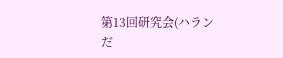第13回研究会(ハランだ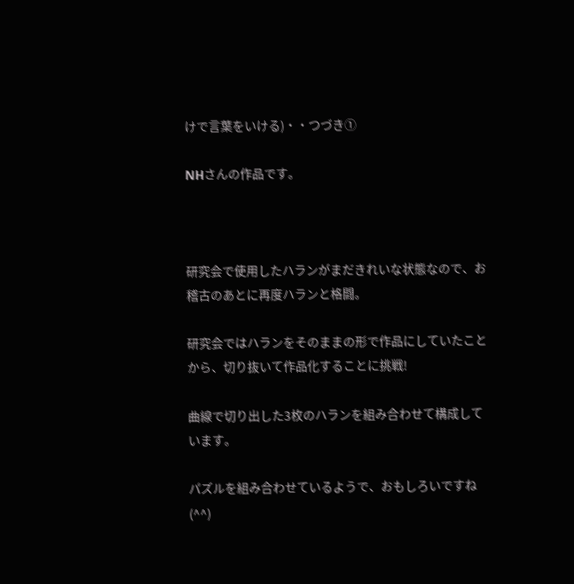けで言葉をいける)・・つづき①

NHさんの作品です。



研究会で使用したハランがまだきれいな状態なので、お稽古のあとに再度ハランと格闘。

研究会ではハランをそのままの形で作品にしていたことから、切り抜いて作品化することに挑戦!

曲線で切り出した3枚のハランを組み合わせて構成しています。

パズルを組み合わせているようで、おもしろいですね(^^)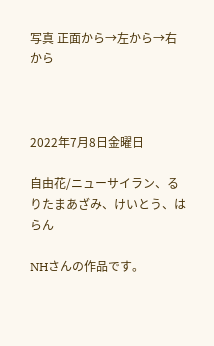写真 正面から→左から→右から



2022年7月8日金曜日

自由花/ニューサイラン、るりたまあざみ、けいとう、はらん

NHさんの作品です。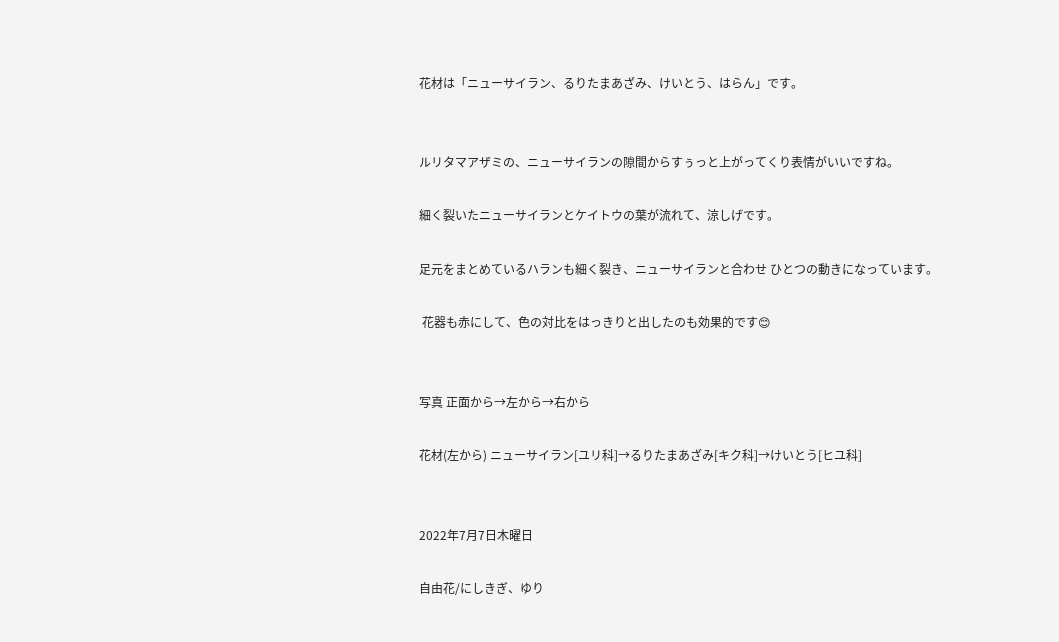花材は「ニューサイラン、るりたまあざみ、けいとう、はらん」です。


ルリタマアザミの、ニューサイランの隙間からすぅっと上がってくり表情がいいですね。

細く裂いたニューサイランとケイトウの葉が流れて、涼しげです。

足元をまとめているハランも細く裂き、ニューサイランと合わせ ひとつの動きになっています。

 花器も赤にして、色の対比をはっきりと出したのも効果的です😊


写真 正面から→左から→右から

花材(左から) ニューサイラン[ユリ科]→るりたまあざみ[キク科]→けいとう[ヒユ科]


2022年7月7日木曜日

自由花/にしきぎ、ゆり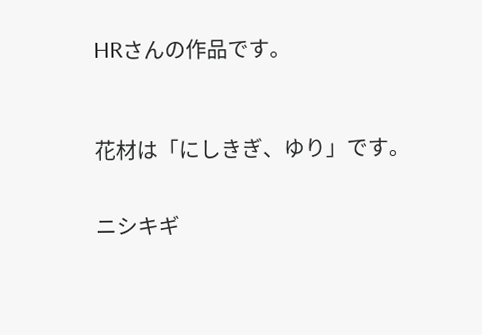HRさんの作品です。



花材は「にしきぎ、ゆり」です。


ニシキギ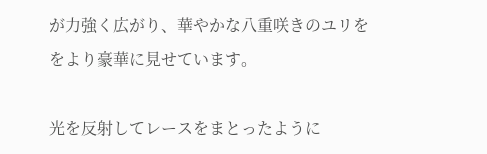が力強く広がり、華やかな八重咲きのユリををより豪華に見せています。

光を反射してレースをまとったように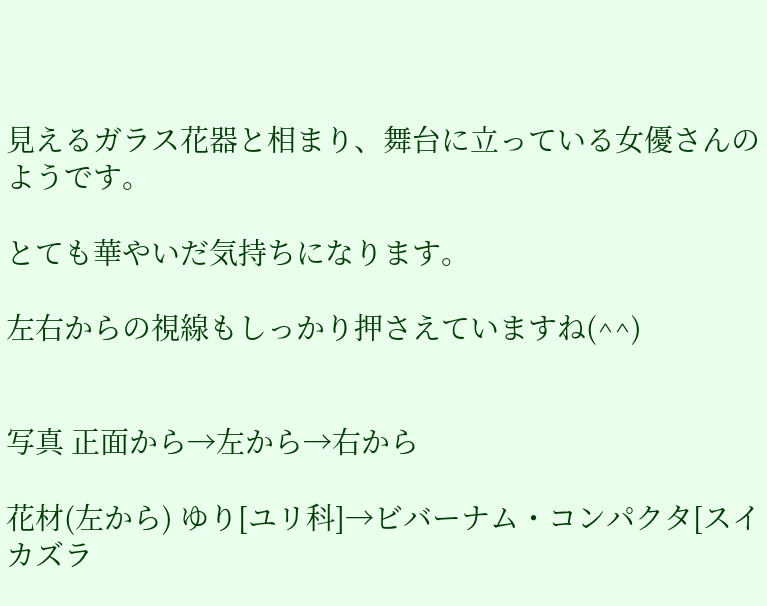見えるガラス花器と相まり、舞台に立っている女優さんのようです。

とても華やいだ気持ちになります。

左右からの視線もしっかり押さえていますね(^^)


写真 正面から→左から→右から

花材(左から) ゆり[ユリ科]→ビバーナム・コンパクタ[スイカズラ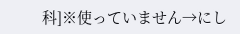科]※使っていません→にし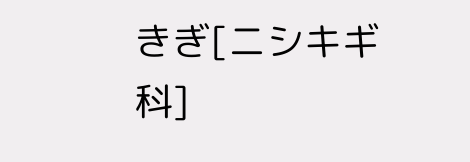きぎ[ニシキギ科]